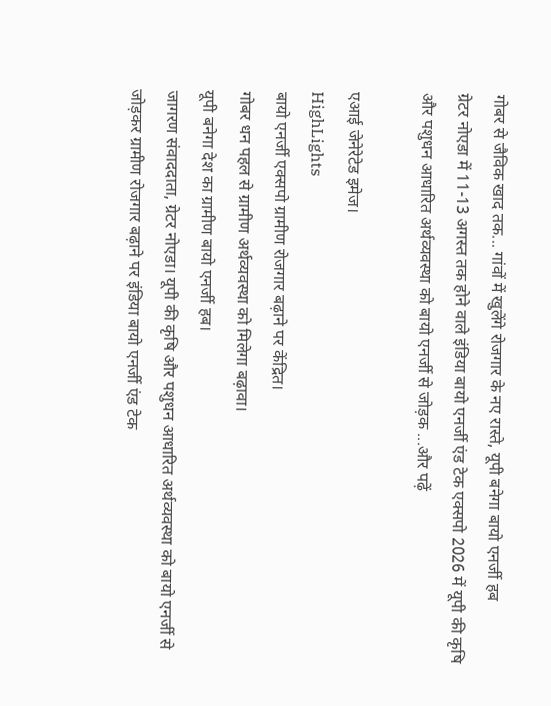गोबर से जैविक खाद तक... गांवों में खुलेंगे रोजगार के नए रास्ते, यूपी बनेगा बायो एनर्जी हब
ग्रेटर नोएडा में 11-13 अगस्त तक होने वाले इंडिया बायो एनर्जी एंड टेक एक्सपो 2026 में यूपी की कृषि और पशुधन आधारित अर्थव्यवस्था को बायो एनर्जी से जोड़क ...और पढ़ें

एआई जेनेरेटेड इमेज।
HighLights
बायो एनर्जी एक्सपो ग्रामीण रोजगार बढ़ाने पर केंद्रित।
गोबर धन पहल से ग्रामीण अर्थव्यवस्था को मिलेगा बढ़ावा।
यूपी बनेगा देश का ग्रामीण बायो एनर्जी हब।
जागरण संवाददाता, ग्रेटर नोएडा। यूपी की कृषि और पशुधन आधारित अर्थव्यवस्था को बायो एनर्जी से जोड़कर ग्रामीण रोजगार बढ़ाने पर इंडिया बायो एनर्जी एंड टेक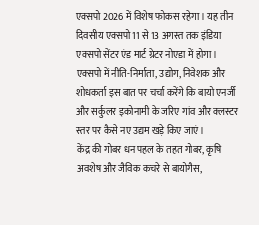एक्सपो 2026 में विशेष फोकस रहेगा। यह तीन दिवसीय एक्सपो 11 से 13 अगस्त तक इंडिया एक्सपो सेंटर एंड मार्ट ग्रेटर नोएडा में होगा।
एक्सपो में नीति-निर्माता, उद्योग, निवेशक और शोधकर्ता इस बात पर चर्चा करेंगे कि बायो एनर्जी और सर्कुलर इकोनामी के जरिए गांव और क्लस्टर स्तर पर कैसे नए उद्यम खड़े किए जाएं।
केंद्र की गोबर धन पहल के तहत गोबर, कृषि अवशेष और जैविक कचरे से बायोगैस,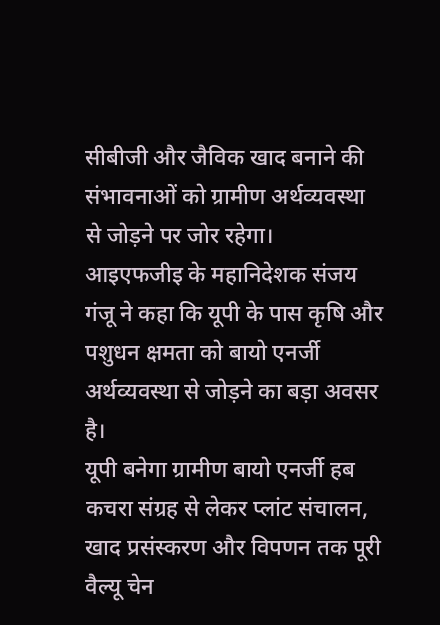सीबीजी और जैविक खाद बनाने की संभावनाओं को ग्रामीण अर्थव्यवस्था से जोड़ने पर जोर रहेगा।
आइएफजीइ के महानिदेशक संजय गंजू ने कहा कि यूपी के पास कृषि और पशुधन क्षमता को बायो एनर्जी अर्थव्यवस्था से जोड़ने का बड़ा अवसर है।
यूपी बनेगा ग्रामीण बायो एनर्जी हब
कचरा संग्रह से लेकर प्लांट संचालन, खाद प्रसंस्करण और विपणन तक पूरी वैल्यू चेन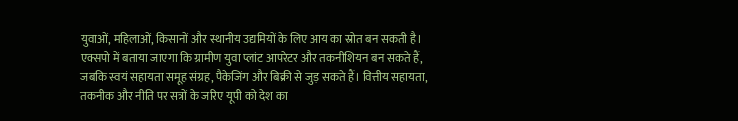युवाओं, महिलाओं, किसानों और स्थानीय उद्यमियों के लिए आय का स्रोत बन सकती है।
एक्सपो में बताया जाएगा कि ग्रामीण युवा प्लांट आपरेटर और तकनीशियन बन सकते हैं, जबकि स्वयं सहायता समूह संग्रह, पैकेजिंग और बिक्री से जुड़ सकते हैं। वित्तीय सहायता, तकनीक और नीति पर सत्रों के जरिए यूपी को देश का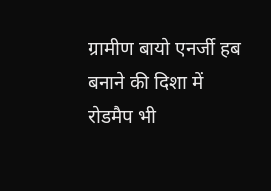ग्रामीण बायो एनर्जी हब बनाने की दिशा में रोडमैप भी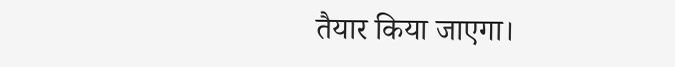तैयार किया जाएगा।